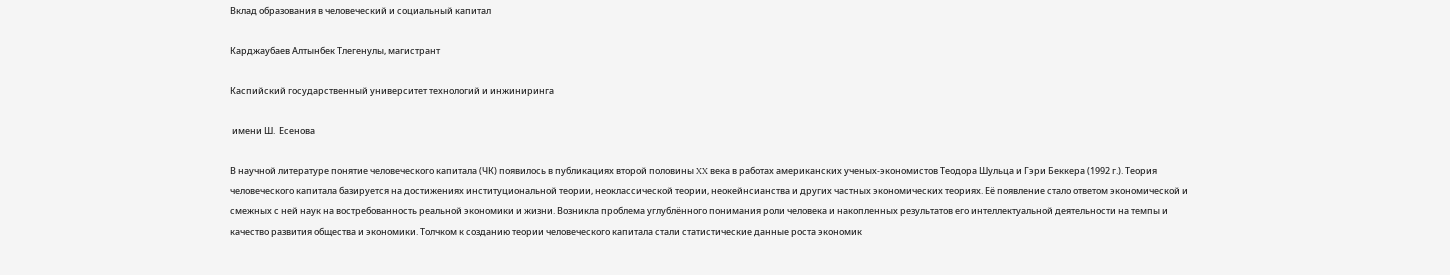Вклад образования в человеческий и социальный капитал

Карджаубаев Алтынбек Тлегенулы, магистрант

Каспийский государственный университет технологий и инжиниринга

 имени Ш.  Есенова

В научной литературе понятие человеческого капитала (ЧК) появилось в публикациях второй половины XX века в работах американских ученых-экономистов Теодора Шульца и Гэри Беккера (1992 г.). Теория человеческого капитала базируется на достижениях институциональной теории, неоклассической теории, неокейнсианства и других частных экономических теориях. Её появление стало ответом экономической и смежных с ней наук на востребованность реальной экономики и жизни. Возникла проблема углублённого понимания роли человека и накопленных результатов его интеллектуальной деятельности на темпы и качество развития общества и экономики. Толчком к созданию теории человеческого капитала стали статистические данные роста экономик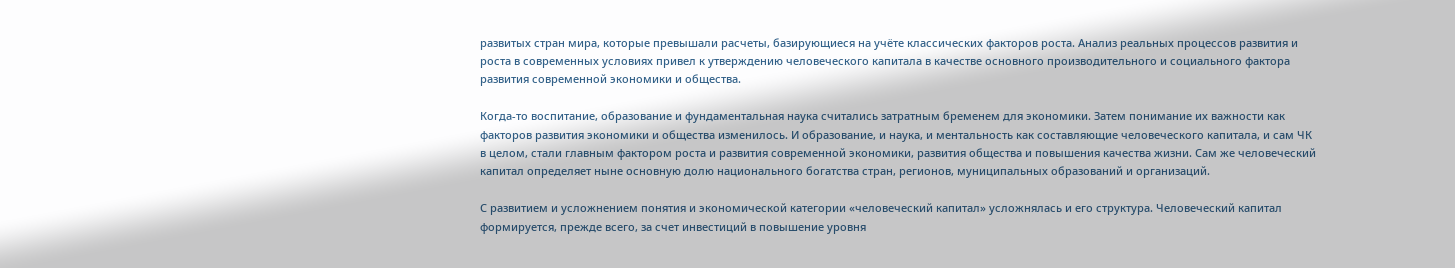развитых стран мира, которые превышали расчеты, базирующиеся на учёте классических факторов роста. Анализ реальных процессов развития и роста в современных условиях привел к утверждению человеческого капитала в качестве основного производительного и социального фактора развития современной экономики и общества.

Когда-то воспитание, образование и фундаментальная наука считались затратным бременем для экономики. Затем понимание их важности как факторов развития экономики и общества изменилось. И образование, и наука, и ментальность как составляющие человеческого капитала, и сам ЧК в целом, стали главным фактором роста и развития современной экономики, развития общества и повышения качества жизни. Сам же человеческий капитал определяет ныне основную долю национального богатства стран, регионов, муниципальных образований и организаций.

С развитием и усложнением понятия и экономической категории «человеческий капитал» усложнялась и его структура. Человеческий капитал формируется, прежде всего, за счет инвестиций в повышение уровня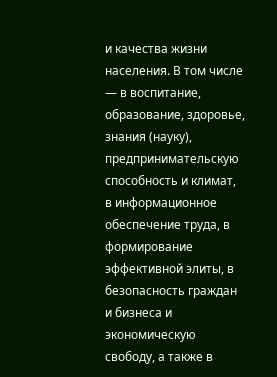и качества жизни населения. В том числе — в воспитание, образование, здоровье, знания (науку), предпринимательскую способность и климат, в информационное обеспечение труда, в формирование эффективной элиты, в безопасность граждан и бизнеса и экономическую свободу, а также в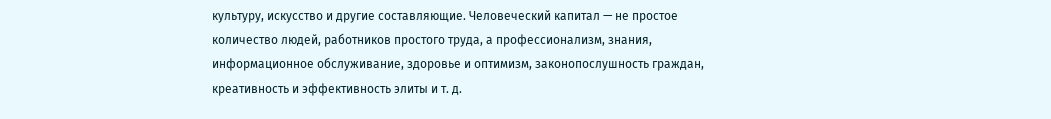культуру, искусство и другие составляющие. Человеческий капитал — не простое количество людей, работников простого труда, а профессионализм, знания, информационное обслуживание, здоровье и оптимизм, законопослушность граждан, креативность и эффективность элиты и т. д.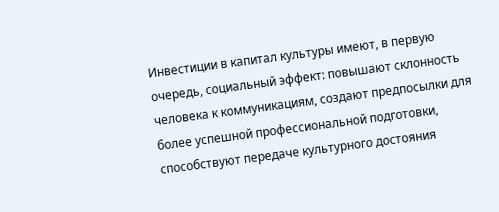Инвестиции в капитал культуры имеют, в первую очередь, социальный эффект: повышают склонность человека к коммуникациям, создают предпосылки для более успешной профессиональной подготовки, способствуют передаче культурного достояния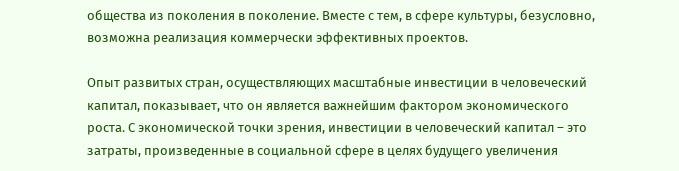общества из поколения в поколение. Вместе с тем, в сфере культуры, безусловно, возможна реализация коммерчески эффективных проектов.

Опыт развитых стран, осуществляющих масштабные инвестиции в человеческий капитал, показывает, что он является важнейшим фактором экономического роста. С экономической точки зрения, инвестиции в человеческий капитал – это затраты, произведенные в социальной сфере в целях будущего увеличения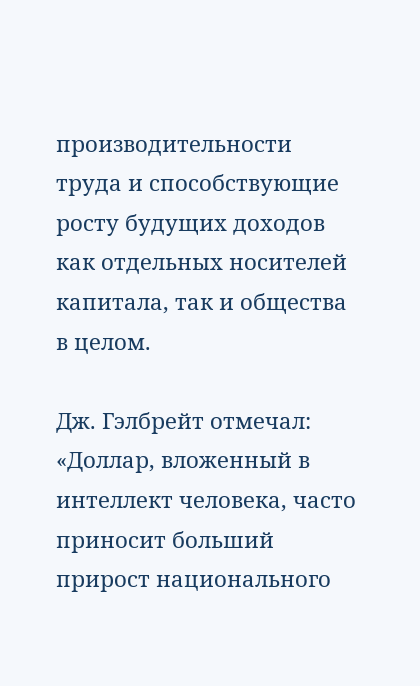производительности труда и способствующие росту будущих доходов как отдельных носителей капитала, так и общества в целом.

Дж. Гэлбрейт отмечал: «Доллар, вложенный в интеллект человека, часто приносит больший прирост национального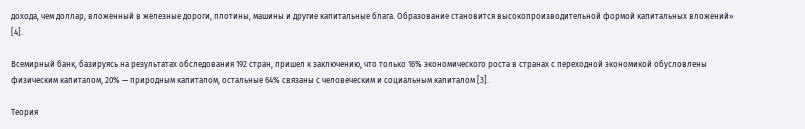дохода, чем доллар, вложенный в железные дороги, плотины, машины и другие капитальные блага. Образование становится высокопроизводительной формой капитальных вложений» [4].

Всемирный банк, базируясь на результатах обследования 192 стран, пришел к заключению, что только 16% экономического роста в странах с переходной экономикой обусловлены физическим капиталом, 20% — природным капиталом, остальные 64% связаны с человеческим и социальным капиталом [3].

Теория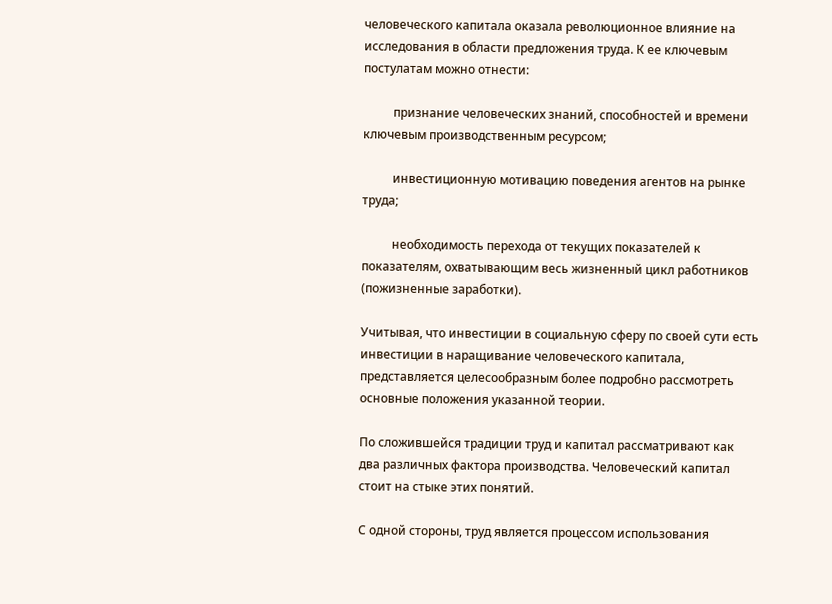человеческого капитала оказала революционное влияние на исследования в области предложения труда. К ее ключевым постулатам можно отнести:

          признание человеческих знаний, способностей и времени ключевым производственным ресурсом;

          инвестиционную мотивацию поведения агентов на рынке труда;

          необходимость перехода от текущих показателей к показателям, охватывающим весь жизненный цикл работников (пожизненные заработки).

Учитывая, что инвестиции в социальную сферу по своей сути есть инвестиции в наращивание человеческого капитала, представляется целесообразным более подробно рассмотреть основные положения указанной теории.

По сложившейся традиции труд и капитал рассматривают как два различных фактора производства. Человеческий капитал стоит на стыке этих понятий.

С одной стороны, труд является процессом использования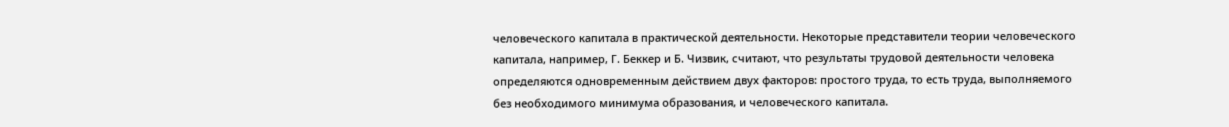человеческого капитала в практической деятельности. Некоторые представители теории человеческого капитала, например, Г. Беккер и Б. Чизвик, считают, что результаты трудовой деятельности человека определяются одновременным действием двух факторов: простого труда, то есть труда, выполняемого без необходимого минимума образования, и человеческого капитала.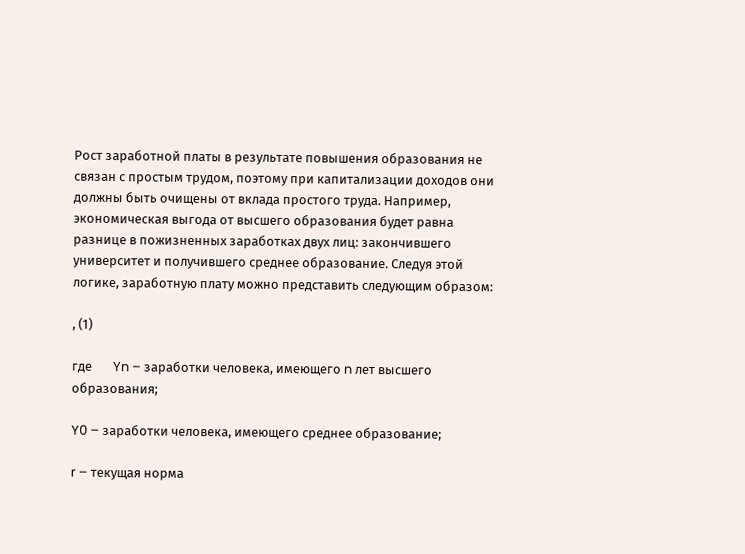Рост заработной платы в результате повышения образования не связан с простым трудом, поэтому при капитализации доходов они должны быть очищены от вклада простого труда. Например, экономическая выгода от высшего образования будет равна разнице в пожизненных заработках двух лиц: закончившего университет и получившего среднее образование. Следуя этой логике, заработную плату можно представить следующим образом:

, (1)

где       Yn – заработки человека, имеющего n лет высшего образования;

Y0 – заработки человека, имеющего среднее образование;

r – текущая норма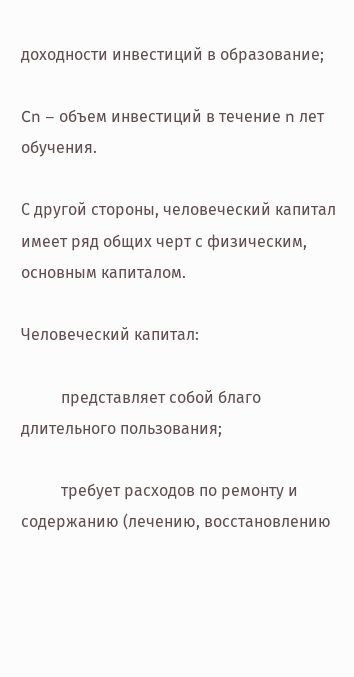доходности инвестиций в образование;

Cn – объем инвестиций в течение n лет обучения.

С другой стороны, человеческий капитал имеет ряд общих черт с физическим, основным капиталом.

Человеческий капитал:

          представляет собой благо длительного пользования;

          требует расходов по ремонту и содержанию (лечению, восстановлению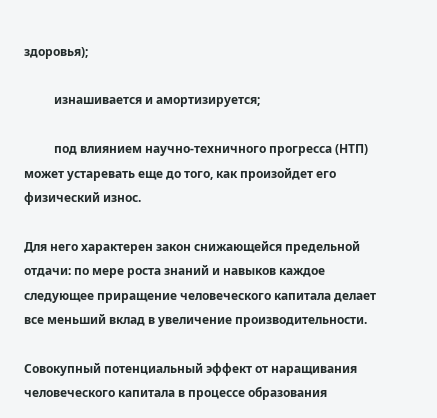здоровья);

          изнашивается и амортизируется;

          под влиянием научно-техничного прогресса (НТП) может устаревать еще до того, как произойдет его физический износ.

Для него характерен закон снижающейся предельной отдачи: по мере роста знаний и навыков каждое следующее приращение человеческого капитала делает все меньший вклад в увеличение производительности.

Совокупный потенциальный эффект от наращивания человеческого капитала в процессе образования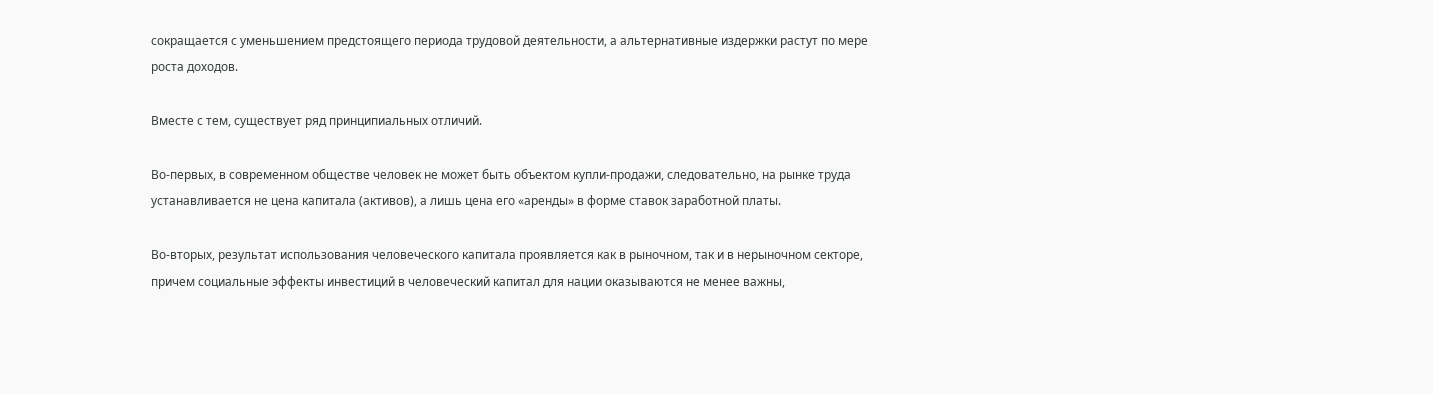сокращается с уменьшением предстоящего периода трудовой деятельности, а альтернативные издержки растут по мере роста доходов.

Вместе с тем, существует ряд принципиальных отличий.

Во-первых, в современном обществе человек не может быть объектом купли-продажи, следовательно, на рынке труда устанавливается не цена капитала (активов), а лишь цена его «аренды» в форме ставок заработной платы.

Во-вторых, результат использования человеческого капитала проявляется как в рыночном, так и в нерыночном секторе, причем социальные эффекты инвестиций в человеческий капитал для нации оказываются не менее важны,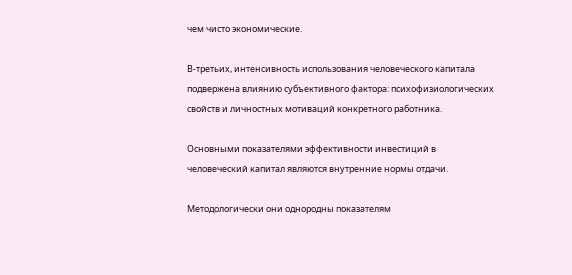чем чисто экономические.

В-третьих, интенсивность использования человеческого капитала подвержена влиянию субъективного фактора: психофизиологических свойств и личностных мотиваций конкретного работника.

Основными показателями эффективности инвестиций в человеческий капитал являются внутренние нормы отдачи.

Методологически они однородны показателям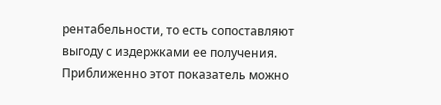рентабельности, то есть сопоставляют выгоду с издержками ее получения. Приближенно этот показатель можно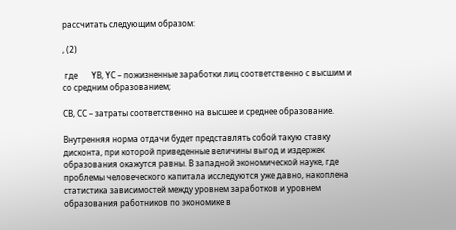рассчитать следующим образом:

, (2)

 где       YВ, YС – пожизненные заработки лиц соответственно с высшим и со средним образованием;

СВ, СС – затраты соответственно на высшее и среднее образование.

Внутренняя норма отдачи будет представлять собой такую ставку дисконта, при которой приведенные величины выгод и издержек образования окажутся равны. В западной экономической науке, где проблемы человеческого капитала исследуются уже давно, накоплена статистика зависимостей между уровнем заработков и уровнем образования работников по экономике в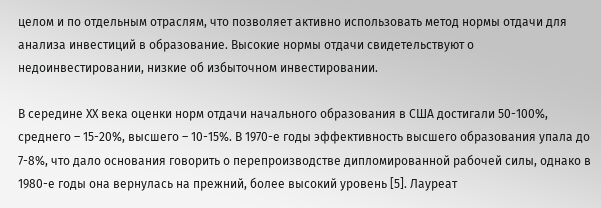целом и по отдельным отраслям, что позволяет активно использовать метод нормы отдачи для анализа инвестиций в образование. Высокие нормы отдачи свидетельствуют о недоинвестировании, низкие об избыточном инвестировании.

В середине ХХ века оценки норм отдачи начального образования в США достигали 50-100%, среднего – 15-20%, высшего – 10-15%. В 1970-е годы эффективность высшего образования упала до 7-8%, что дало основания говорить о перепроизводстве дипломированной рабочей силы, однако в 1980-е годы она вернулась на прежний, более высокий уровень [5]. Лауреат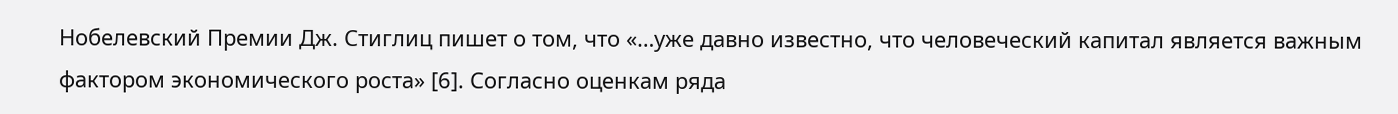Нобелевский Премии Дж. Стиглиц пишет о том, что «…уже давно известно, что человеческий капитал является важным фактором экономического роста» [6]. Согласно оценкам ряда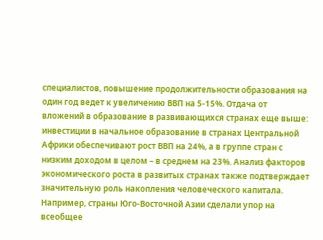специалистов, повышение продолжительности образования на один год ведет к увеличению ВВП на 5-15%. Отдача от вложений в образование в развивающихся странах еще выше: инвестиции в начальное образование в странах Центральной Африки обеспечивают рост ВВП на 24%, а в группе стран с низким доходом в целом – в среднем на 23%. Анализ факторов экономического роста в развитых странах также подтверждает значительную роль накопления человеческого капитала. Например, страны Юго-Восточной Азии сделали упор на всеобщее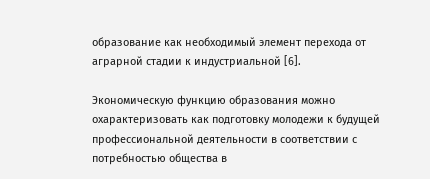образование как необходимый элемент перехода от аграрной стадии к индустриальной [6].

Экономическую функцию образования можно охарактеризовать как подготовку молодежи к будущей профессиональной деятельности в соответствии с потребностью общества в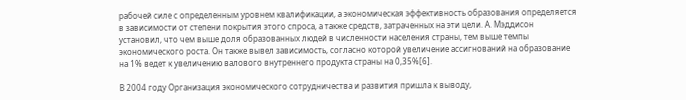рабочей силе с определенным уровнем квалификации, а экономическая эффективность образования определяется в зависимости от степени покрытия этого спроса, а также средств, затраченных на эти цели. А. Мэддисон установил, что чем выше доля образованных людей в численности населения страны, тем выше темпы экономического роста. Он также вывел зависимость, согласно которой увеличение ассигнований на образование на 1% ведет к увеличению валового внутреннего продукта страны на 0,35%[6].

В 2004 году Организация экономического сотрудничества и развития пришла к выводу,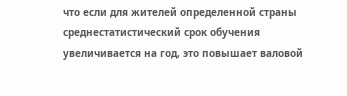что если для жителей определенной страны среднестатистический срок обучения увеличивается на год, это повышает валовой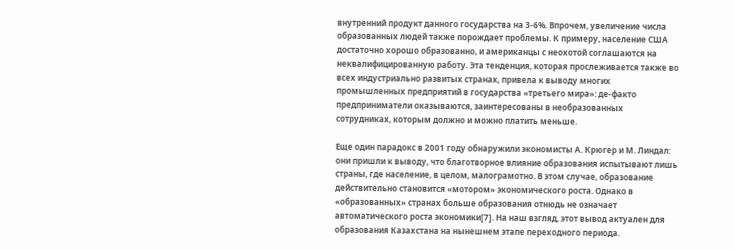внутренний продукт данного государства на 3-6%. Впрочем, увеличение числа образованных людей также порождает проблемы. К примеру, население США достаточно хорошо образованно, и американцы с неохотой соглашаются на неквалифицированную работу. Эта тенденция, которая прослеживается также во всех индустриально развитых странах, привела к выводу многих промышленных предприятий в государства «третьего мира»: де-факто предприниматели оказываются, заинтересованы в необразованных сотрудниках, которым должно и можно платить меньше.

Еще один парадокс в 2001 году обнаружили экономисты А. Крюгер и М. Линдал: они пришли к выводу, что благотворное влияние образования испытывают лишь страны, где население, в целом, малограмотно. В этом случае, образование действительно становится «мотором» экономического роста. Однако в «образованных» странах больше образования отнюдь не означает автоматического роста экономики[7]. На наш взгляд, этот вывод актуален для образования Казахстана на нынешнем этапе переходного периода.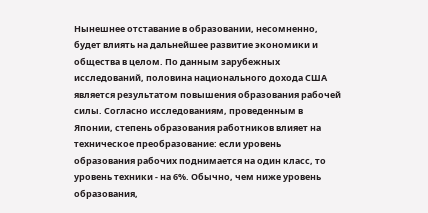Нынешнее отставание в образовании, несомненно, будет влиять на дальнейшее развитие экономики и общества в целом. По данным зарубежных исследований, половина национального дохода США является результатом повышения образования рабочей силы. Согласно исследованиям, проведенным в Японии, степень образования работников влияет на техническое преобразование: если уровень образования рабочих поднимается на один класс, то уровень техники - на 6%. Обычно, чем ниже уровень образования,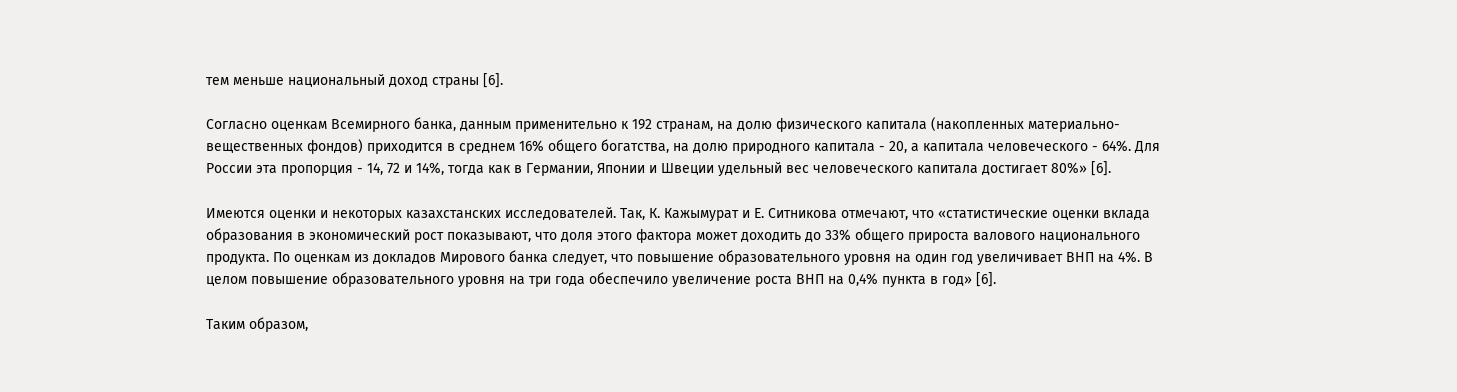тем меньше национальный доход страны [6].

Согласно оценкам Всемирного банка, данным применительно к 192 странам, на долю физического капитала (накопленных материально-вещественных фондов) приходится в среднем 16% общего богатства, на долю природного капитала - 20, а капитала человеческого - 64%. Для России эта пропорция - 14, 72 и 14%, тогда как в Германии, Японии и Швеции удельный вес человеческого капитала достигает 80%» [6].

Имеются оценки и некоторых казахстанских исследователей. Так, К. Кажымурат и Е. Ситникова отмечают, что «статистические оценки вклада образования в экономический рост показывают, что доля этого фактора может доходить до 33% общего прироста валового национального продукта. По оценкам из докладов Мирового банка следует, что повышение образовательного уровня на один год увеличивает ВНП на 4%. В целом повышение образовательного уровня на три года обеспечило увеличение роста ВНП на 0,4% пункта в год» [6].

Таким образом,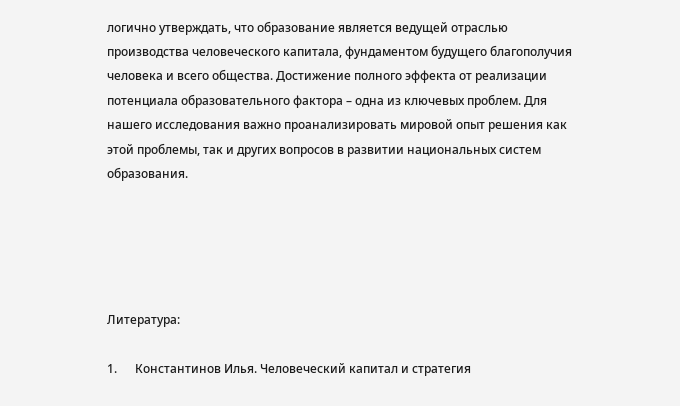логично утверждать, что образование является ведущей отраслью производства человеческого капитала, фундаментом будущего благополучия человека и всего общества. Достижение полного эффекта от реализации потенциала образовательного фактора – одна из ключевых проблем. Для нашего исследования важно проанализировать мировой опыт решения как этой проблемы, так и других вопросов в развитии национальных систем образования.





Литература:

1.      Константинов Илья. Человеческий капитал и стратегия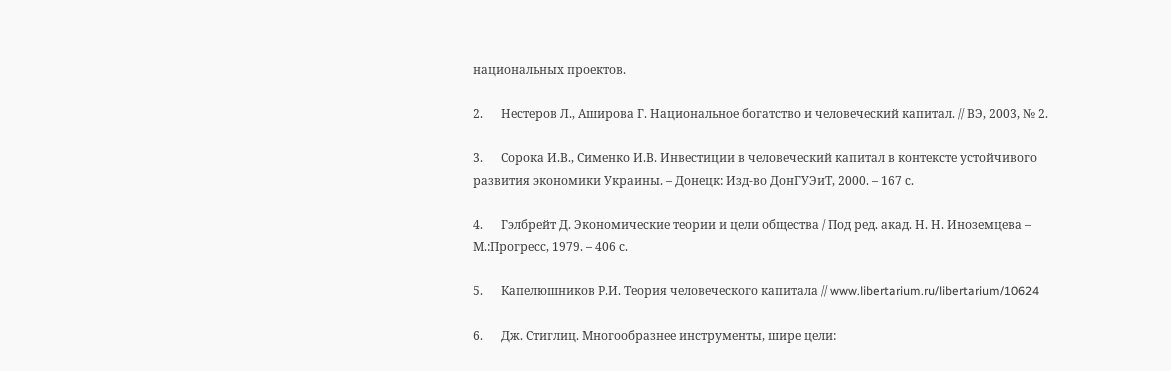национальных проектов.

2.      Нестеров Л., Аширова Г. Национальное богатство и человеческий капитал. // ВЭ, 2003, № 2.

3.      Сорока И.В., Сименко И.В. Инвестиции в человеческий капитал в контексте устойчивого развития экономики Украины. – Донецк: Изд-во ДонГУЭиТ, 2000. – 167 с.

4.      Гэлбрейт Д. Экономические теории и цели общества / Под ред. акад. Н. Н. Иноземцева – М.:Прогресс, 1979. – 406 с.

5.      Капелюшников Р.И. Теория человеческого капитала // www.libertarium.ru/libertarium/10624

6.      Дж. Стиглиц. Многообразнее инструменты, шире цели: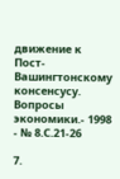движение к Пост-Вашингтонскому консенсусу. Вопросы экономики.- 1998 - № 8.С.21-26

7.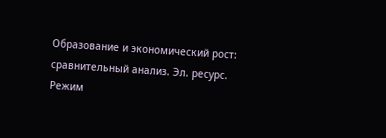Образование и экономический рост: сравнительный анализ. Эл. ресурс. Режим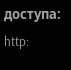доступа: http: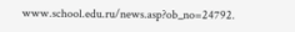www.school.edu.ru/news.asp?ob_no=24792.